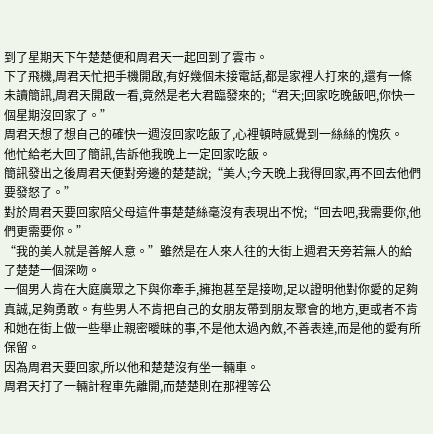到了星期天下午楚楚便和周君天一起回到了雲市。
下了飛機,周君天忙把手機開啟,有好幾個未接電話,都是家裡人打來的,還有一條未讀簡訊,周君天開啟一看,竟然是老大君臨發來的;“君天;回家吃晚飯吧,你快一個星期沒回家了。”
周君天想了想自己的確快一週沒回家吃飯了,心裡頓時感覺到一絲絲的愧疚。
他忙給老大回了簡訊,告訴他我晚上一定回家吃飯。
簡訊發出之後周君天便對旁邊的楚楚說;“美人;今天晚上我得回家,再不回去他們要發怒了。”
對於周君天要回家陪父母這件事楚楚絲毫沒有表現出不悅;“回去吧,我需要你,他們更需要你。”
“我的美人就是善解人意。”雖然是在人來人往的大街上週君天旁若無人的給了楚楚一個深吻。
一個男人肯在大庭廣眾之下與你牽手,擁抱甚至是接吻,足以證明他對你愛的足夠真誠,足夠勇敢。有些男人不肯把自己的女朋友帶到朋友聚會的地方,更或者不肯和她在街上做一些舉止親密曖昧的事,不是他太過內斂,不善表達,而是他的愛有所保留。
因為周君天要回家,所以他和楚楚沒有坐一輛車。
周君天打了一輛計程車先離開,而楚楚則在那裡等公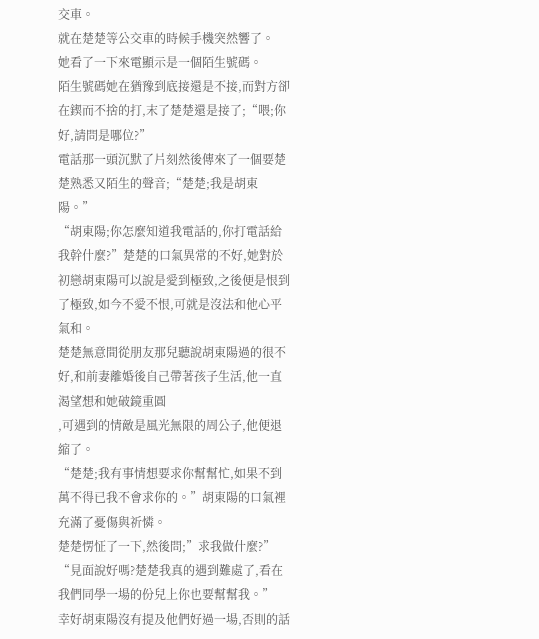交車。
就在楚楚等公交車的時候手機突然響了。
她看了一下來電顯示是一個陌生號碼。
陌生號碼她在猶豫到底接還是不接,而對方卻在鍥而不捨的打,末了楚楚還是接了;“喂;你好,請問是哪位?”
電話那一頭沉默了片刻然後傳來了一個要楚楚熟悉又陌生的聲音;“楚楚;我是胡東陽。”
“胡東陽;你怎麼知道我電話的,你打電話給我幹什麼?”楚楚的口氣異常的不好,她對於初戀胡東陽可以說是愛到極致,之後便是恨到了極致,如今不愛不恨,可就是沒法和他心平氣和。
楚楚無意間從朋友那兒聽說胡東陽過的很不好,和前妻離婚後自己帶著孩子生活,他一直渴望想和她破鏡重圓
,可遇到的情敵是風光無限的周公子,他便退縮了。
“楚楚;我有事情想要求你幫幫忙,如果不到萬不得已我不會求你的。”胡東陽的口氣裡充滿了憂傷與祈憐。
楚楚愣怔了一下,然後問;”求我做什麼?”
“見面說好嗎?楚楚我真的遇到難處了,看在我們同學一場的份兒上你也要幫幫我。”
幸好胡東陽沒有提及他們好過一場,否則的話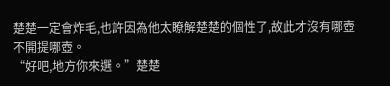楚楚一定會炸毛,也許因為他太瞭解楚楚的個性了,故此才沒有哪壺不開提哪壺。
“好吧,地方你來選。”楚楚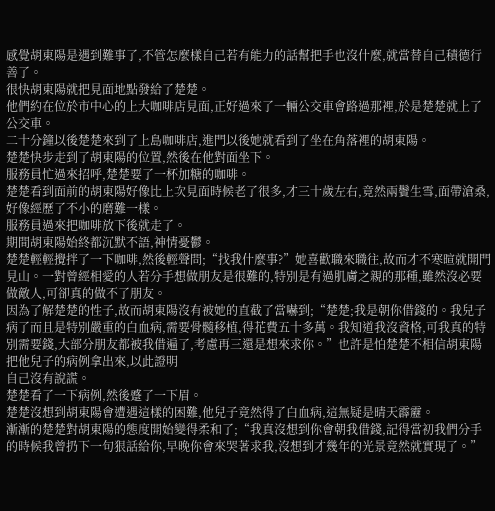感覺胡東陽是遇到難事了,不管怎麼樣自己若有能力的話幫把手也沒什麼,就當替自己積德行善了。
很快胡東陽就把見面地點發給了楚楚。
他們約在位於市中心的上大咖啡店見面,正好過來了一輛公交車會路過那裡,於是楚楚就上了公交車。
二十分鐘以後楚楚來到了上島咖啡店,進門以後她就看到了坐在角落裡的胡東陽。
楚楚快步走到了胡東陽的位置,然後在他對面坐下。
服務員忙過來招呼,楚楚要了一杯加糖的咖啡。
楚楚看到面前的胡東陽好像比上次見面時候老了很多,才三十歲左右,竟然兩鬢生雪,面帶滄桑,好像經歷了不小的磨難一樣。
服務員過來把咖啡放下後就走了。
期間胡東陽始終都沉默不語,神情憂鬱。
楚楚輕輕攪拌了一下咖啡,然後輕聲問;“找我什麼事?”她喜歡職來職往,故而才不寒暄就開門見山。一對曾經相愛的人若分手想做朋友是很難的,特別是有過肌膚之親的那種,雖然沒必要做敵人,可卻真的做不了朋友。
因為了解楚楚的性子,故而胡東陽沒有被她的直截了當嚇到;“楚楚;我是朝你借錢的。我兒子病了而且是特別嚴重的白血病,需要骨髓移植,得花費五十多萬。我知道我沒資格,可我真的特別需要錢,大部分朋友都被我借遍了,考慮再三還是想來求你。”也許是怕楚楚不相信胡東陽把他兒子的病例拿出來,以此證明
自己沒有說謊。
楚楚看了一下病例,然後蹙了一下眉。
楚楚沒想到胡東陽會遭遇這樣的困難,他兒子竟然得了白血病,這無疑是晴天霹靂。
漸漸的楚楚對胡東陽的態度開始變得柔和了;“我真沒想到你會朝我借錢,記得當初我們分手的時候我曾扔下一句狠話給你,早晚你會來哭著求我,沒想到才幾年的光景竟然就實現了。”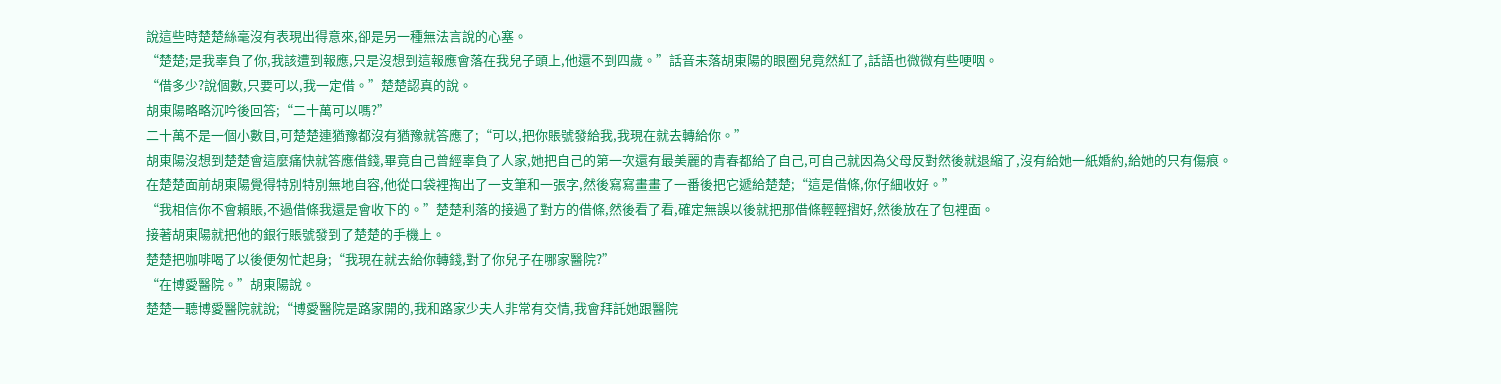說這些時楚楚絲毫沒有表現出得意來,卻是另一種無法言說的心塞。
“楚楚;是我辜負了你,我該遭到報應,只是沒想到這報應會落在我兒子頭上,他還不到四歲。”話音未落胡東陽的眼圈兒竟然紅了,話語也微微有些哽咽。
“借多少?說個數,只要可以,我一定借。”楚楚認真的說。
胡東陽略略沉吟後回答;“二十萬可以嗎?”
二十萬不是一個小數目,可楚楚連猶豫都沒有猶豫就答應了;“可以,把你賬號發給我,我現在就去轉給你。”
胡東陽沒想到楚楚會這麼痛快就答應借錢,畢竟自己曾經辜負了人家,她把自己的第一次還有最美麗的青春都給了自己,可自己就因為父母反對然後就退縮了,沒有給她一紙婚約,給她的只有傷痕。
在楚楚面前胡東陽覺得特別特別無地自容,他從口袋裡掏出了一支筆和一張字,然後寫寫畫畫了一番後把它遞給楚楚;“這是借條,你仔細收好。”
“我相信你不會賴賬,不過借條我還是會收下的。”楚楚利落的接過了對方的借條,然後看了看,確定無誤以後就把那借條輕輕摺好,然後放在了包裡面。
接著胡東陽就把他的銀行賬號發到了楚楚的手機上。
楚楚把咖啡喝了以後便匆忙起身;“我現在就去給你轉錢,對了你兒子在哪家醫院?”
“在博愛醫院。”胡東陽說。
楚楚一聽博愛醫院就說;“博愛醫院是路家開的,我和路家少夫人非常有交情,我會拜託她跟醫院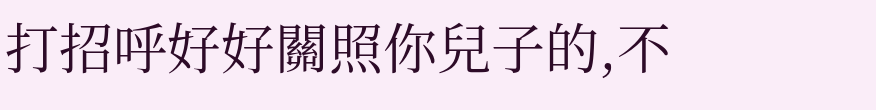打招呼好好關照你兒子的,不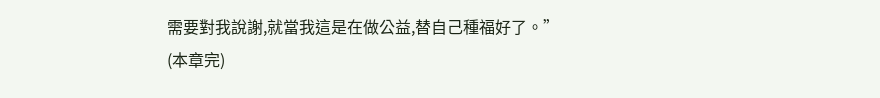需要對我說謝,就當我這是在做公益,替自己種福好了。”
(本章完)